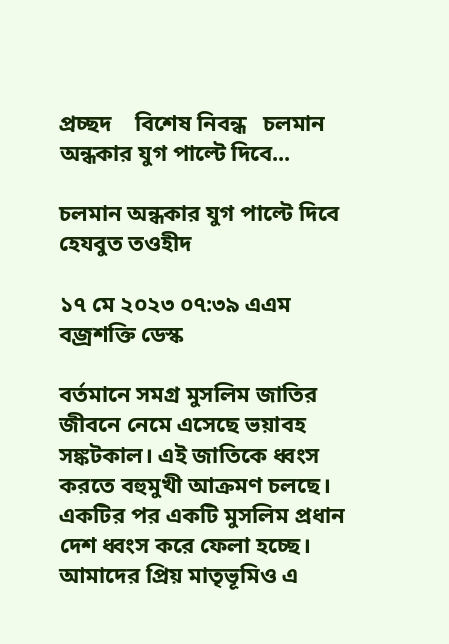প্রচ্ছদ    বিশেষ নিবন্ধ   চলমান অন্ধকার যুগ পাল্টে দিবে...

চলমান অন্ধকার যুগ পাল্টে দিবে হেযবুত তওহীদ

১৭ মে ২০২৩ ০৭:৩৯ এএম
বজ্রশক্তি ডেস্ক

বর্তমানে সমগ্র মুসলিম জাতির জীবনে নেমে এসেছে ভয়াবহ সঙ্কটকাল। এই জাতিকে ধ্বংস করতে বহুমুখী আক্রমণ চলছে। একটির পর একটি মুসলিম প্রধান দেশ ধ্বংস করে ফেলা হচ্ছে। আমাদের প্রিয় মাতৃভূমিও এ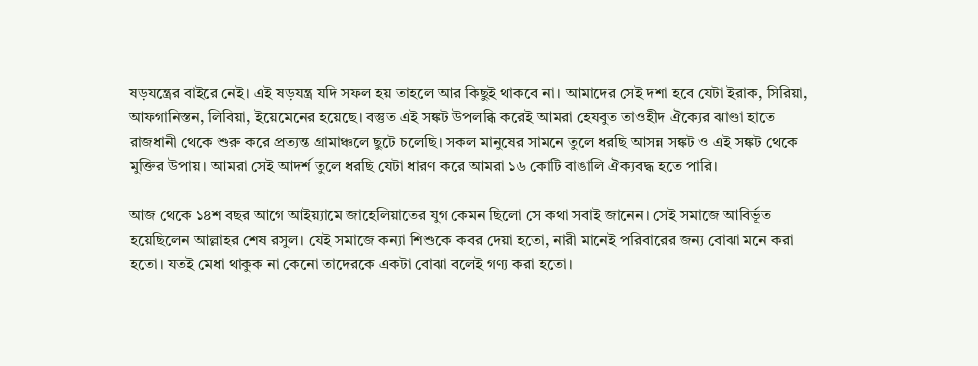ষড়যন্ত্রের বাইরে নেই। এই ষড়যন্ত্র যদি সফল হয় তাহলে আর কিছুই থাকবে না। আমাদের সেই দশা হবে যেটা ইরাক, সিরিয়া, আফগানিস্তন, লিবিয়া, ইয়েমেনের হয়েছে। বস্তুত এই সঙ্কট উপলব্ধি করেই আমরা হেযবুত তাওহীদ ঐক্যের ঝাণ্ডা হাতে রাজধানী থেকে শুরু করে প্রত্যন্ত গ্রামাঞ্চলে ছুটে চলেছি। সকল মানুষের সামনে তুলে ধরছি আসন্ন সঙ্কট ও এই সঙ্কট থেকে মুক্তির উপায়। আমরা সেই আদর্শ তুলে ধরছি যেটা ধারণ করে আমরা ১৬ কোটি বাঙালি ঐক্যবদ্ধ হতে পারি।

আজ থেকে ১৪শ বছর আগে আইয়্যামে জাহেলিয়াতের যুগ কেমন ছিলো সে কথা সবাই জানেন। সেই সমাজে আবির্ভূত হয়েছিলেন আল্লাহর শেষ রসুল। যেই সমাজে কন্যা শিশুকে কবর দেয়া হতো, নারী মানেই পরিবারের জন্য বোঝা মনে করা হতো। যতই মেধা থাকুক না কেনো তাদেরকে একটা বোঝা বলেই গণ্য করা হতো।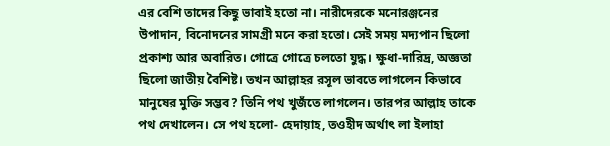এর বেশি তাদের কিছু ভাবাই হতো না। নারীদেরকে মনোরঞ্জনের উপাদান, বিনোদনের সামগ্রী মনে করা হতো। সেই সময় মদ্যপান ছিলো প্রকাশ্য আর অবারিত। গোত্রে গোত্রে চলতো যুদ্ধ। ক্ষুধা-দারিদ্র, অজ্ঞতা ছিলো জাতীয় বৈশিষ্ট। তখন আল্লাহর রসূল ভাবতে লাগলেন কিভাবে মানুষের মুক্তি সম্ভব? তিনি পথ খুজঁতে লাগলেন। তারপর আল্লাহ তাকে পথ দেখালেন। সে পথ হলো- হেদায়াহ, তওহীদ অর্থাৎ লা ইলাহা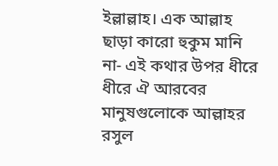ইল্লাল্লাহ। এক আল্লাহ ছাড়া কারো হুকুম মানি না- এই কথার উপর ধীরে ধীরে ঐ আরবের মানুষগুলোকে আল্লাহর রসুল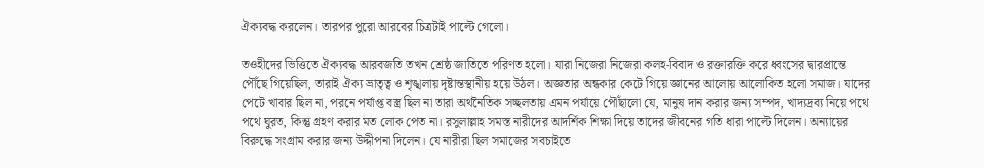ঐক্যবদ্ধ করলেন। তারপর পুরো আরবের চিত্রটাই পাল্টে গেলো।

তওহীদের ভিত্তিতে ঐক্যবদ্ধ আরবজতি তখন শ্রেষ্ঠ জাতিতে পরিণত হলো। যারা নিজেরা নিজেরা কলহ-বিবাদ ও রক্তারক্তি করে ধ্বংসের দ্বারপ্রান্তে পৌঁছে গিয়েছিল, তারাই ঐক্য ভ্রাতৃত্ব ও শৃঙ্খলায় দৃষ্টান্তস্থানীয় হয়ে উঠল। অজ্ঞতার অন্ধকার কেটে গিয়ে জ্ঞানের আলোয় আলোকিত হলো সমাজ। যাদের পেটে খাবার ছিল না, পরনে পর্যাপ্ত বস্ত্র ছিল না তারা অর্থনৈতিক সচ্ছলতায় এমন পর্যায়ে পৌঁছালো যে, মানুষ দান করার জন্য সম্পদ, খাদ্যদ্রব্য নিয়ে পথে পথে ঘুরত, কিন্তু গ্রহণ করার মত লোক পেত না। রসুলাল্লাহ সমস্ত নারীদের আদর্শিক শিক্ষা দিয়ে তাদের জীবনের গতি ধারা পাল্টে দিলেন। অন্যায়ের বিরুদ্ধে সংগ্রাম করার জন্য উদ্দীপনা দিলেন। যে নারীরা ছিল সমাজের সবচাইতে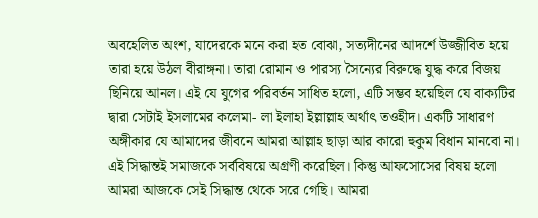অবহেলিত অংশ, যাদেরকে মনে করা হত বোঝা, সত্যদীনের আদর্শে উজ্জীবিত হয়ে তারা হয়ে উঠল বীরাঙ্গনা। তারা রোমান ও পারস্য সৈন্যের বিরুদ্ধে যুদ্ধ করে বিজয় ছিনিয়ে আনল। এই যে যুগের পরিবর্তন সাধিত হলো, এটি সম্ভব হয়েছিল যে বাক্যটির দ্বারা সেটাই ইসলামের কলেমা- লা ইলাহা ইল্লাল্লাহ অর্থাৎ তওহীদ। একটি সাধারণ অঙ্গীকার যে আমাদের জীবনে আমরা আল্লাহ ছাড়া আর কারো হুকুম বিধান মানবো না। এই সিদ্ধান্তই সমাজকে সর্ববিষয়ে অগ্রণী করেছিল। কিন্তু আফসোসের বিষয় হলো আমরা আজকে সেই সিদ্ধান্ত থেকে সরে গেছি। আমরা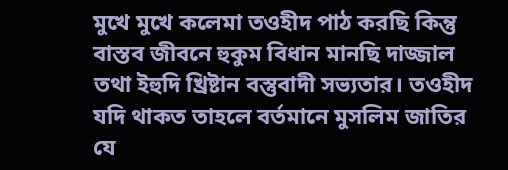মুখে মুখে কলেমা তওহীদ পাঠ করছি কিন্তু বাস্তব জীবনে হুকুম বিধান মানছি দাজ্জাল তথা ইহুদি খ্রিষ্টান বস্তুবাদী সভ্যতার। তওহীদ যদি থাকত তাহলে বর্তমানে মুসলিম জাতির যে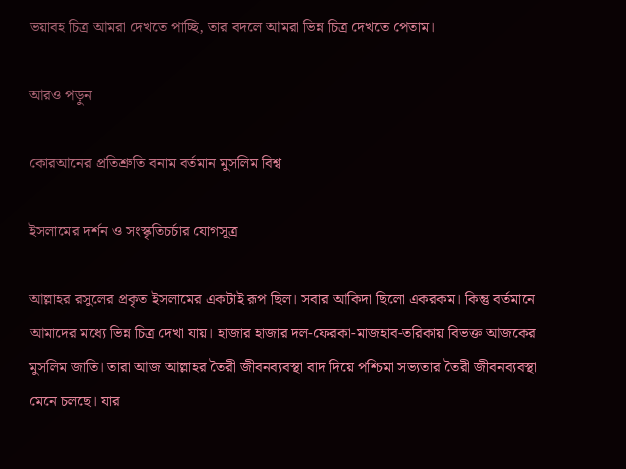ভয়াবহ চিত্র আমরা দেখতে পাচ্ছি, তার বদলে আমরা ভিন্ন চিত্র দেখতে পেতাম।

আরও পড়ুন

কোরআনের প্রতিশ্রুতি বনাম বর্তমান মুসলিম বিশ্ব

ইসলামের দর্শন ও সংস্কৃতিচর্চার যোগসূত্র

আল্লাহর রসুলের প্রকৃত ইসলামের একটাই রূপ ছিল। সবার আকিদা ছিলো একরকম। কিন্তু বর্তমানে আমাদের মধ্যে ভিন্ন চিত্র দেখা যায়। হাজার হাজার দল-ফেরকা-মাজহাব-তরিকায় বিভক্ত আজকের মুসলিম জাতি। তারা আজ আল্লাহর তৈরী জীবনব্যবস্থা বাদ দিয়ে পশ্চিমা সভ্যতার তৈরী জীবনব্যবস্থা মেনে চলছে। যার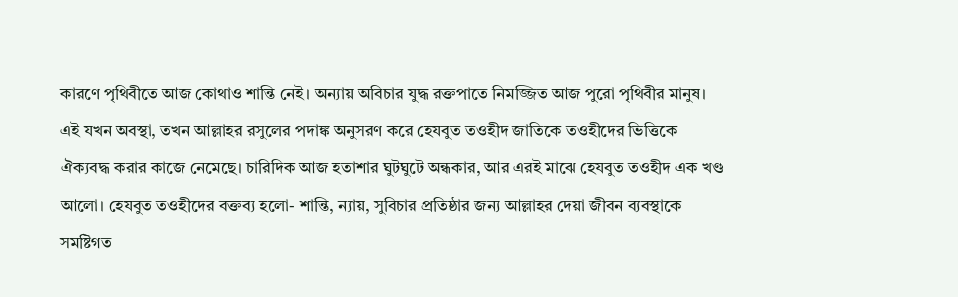কারণে পৃথিবীতে আজ কোথাও শান্তি নেই। অন্যায় অবিচার যুদ্ধ রক্তপাতে নিমজ্জিত আজ পুরো পৃথিবীর মানুষ। এই যখন অবস্থা, তখন আল্লাহর রসুলের পদাঙ্ক অনুসরণ করে হেযবুত তওহীদ জাতিকে তওহীদের ভিত্তিকে ঐক্যবদ্ধ করার কাজে নেমেছে। চারিদিক আজ হতাশার ঘুটঘুটে অন্ধকার, আর এরই মাঝে হেযবুত তওহীদ এক খণ্ড আলো। হেযবুত তওহীদের বক্তব্য হলো- শান্তি, ন্যায়, সুবিচার প্রতিষ্ঠার জন্য আল্লাহর দেয়া জীবন ব্যবস্থাকে সমষ্টিগত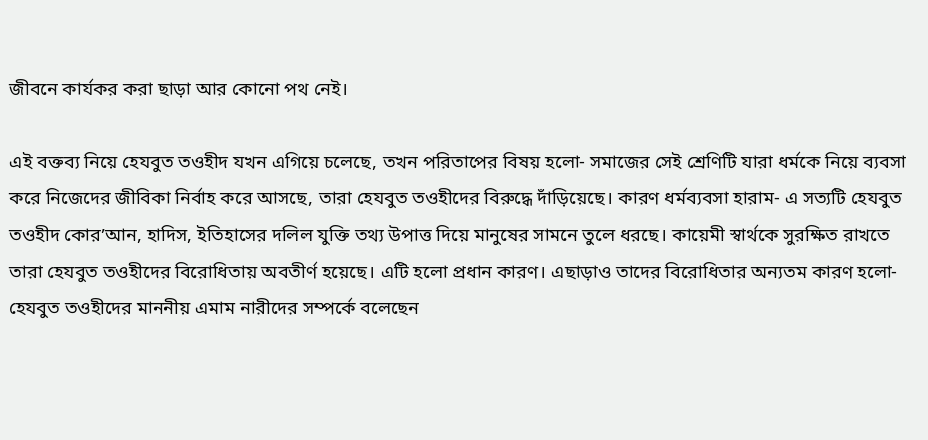জীবনে কার্যকর করা ছাড়া আর কোনো পথ নেই।

এই বক্তব্য নিয়ে হেযবুত তওহীদ যখন এগিয়ে চলেছে, তখন পরিতাপের বিষয় হলো- সমাজের সেই শ্রেণিটি যারা ধর্মকে নিয়ে ব্যবসা করে নিজেদের জীবিকা নির্বাহ করে আসছে, তারা হেযবুত তওহীদের বিরুদ্ধে দাঁড়িয়েছে। কারণ ধর্মব্যবসা হারাম- এ সত্যটি হেযবুত তওহীদ কোর’আন, হাদিস, ইতিহাসের দলিল যুক্তি তথ্য উপাত্ত দিয়ে মানুষের সামনে তুলে ধরছে। কায়েমী স্বার্থকে সুরক্ষিত রাখতে তারা হেযবুত তওহীদের বিরোধিতায় অবতীর্ণ হয়েছে। এটি হলো প্রধান কারণ। এছাড়াও তাদের বিরোধিতার অন্যতম কারণ হলো- হেযবুত তওহীদের মাননীয় এমাম নারীদের সম্পর্কে বলেছেন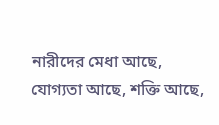নারীদের মেধা আছে, যোগ্যতা আছে, শক্তি আছে,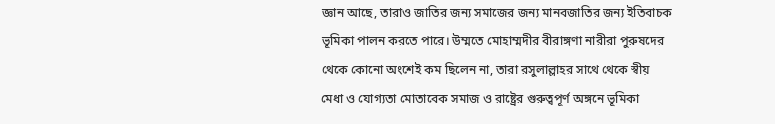জ্ঞান আছে, তারাও জাতির জন্য সমাজের জন্য মানবজাতির জন্য ইতিবাচক ভূমিকা পালন করতে পারে। উম্মতে মোহাম্মদীর বীরাঙ্গণা নারীরা পুরুষদের থেকে কোনো অংশেই কম ছিলেন না, তারা রসুলাল্লাহর সাথে থেকে স্বীয় মেধা ও যোগ্যতা মোতাবেক সমাজ ও রাষ্ট্রের গুরুত্বপূর্ণ অঙ্গনে ভূমিকা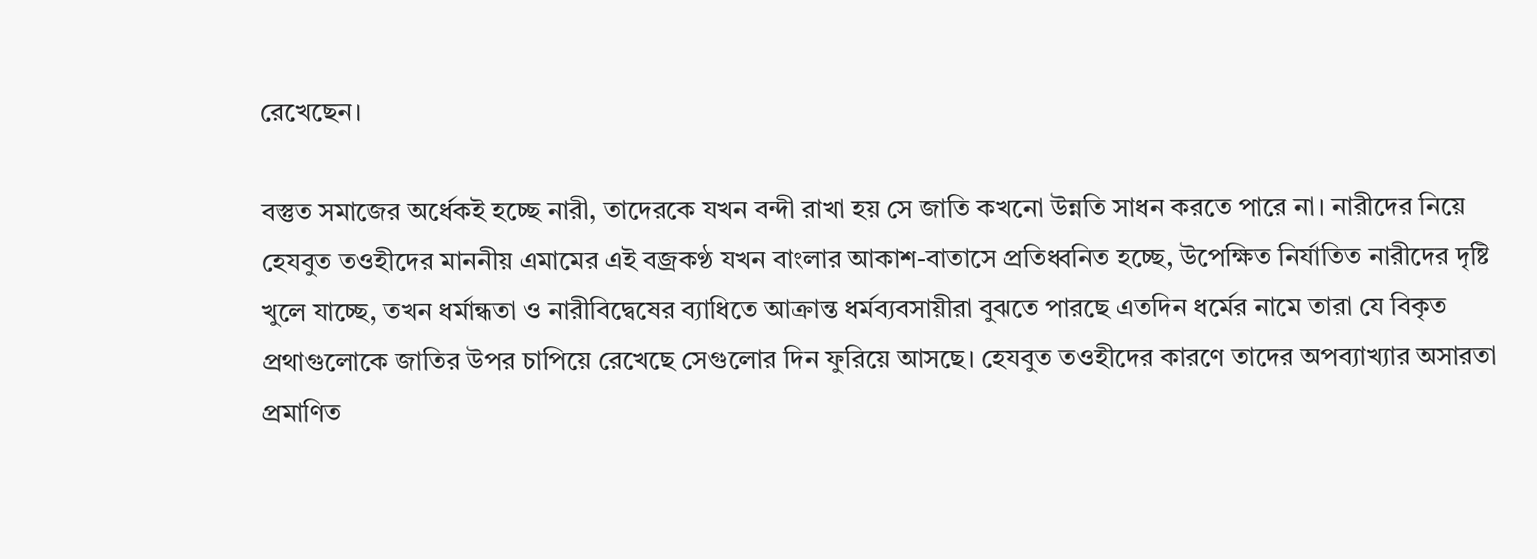রেখেছেন।

বস্তুত সমাজের অর্ধেকই হচ্ছে নারী, তাদেরকে যখন বন্দী রাখা হয় সে জাতি কখনো উন্নতি সাধন করতে পারে না। নারীদের নিয়ে হেযবুত তওহীদের মাননীয় এমামের এই বজ্রকণ্ঠ যখন বাংলার আকাশ-বাতাসে প্রতিধ্বনিত হচ্ছে, উপেক্ষিত নির্যাতিত নারীদের দৃষ্টি খুলে যাচ্ছে, তখন ধর্মান্ধতা ও নারীবিদ্বেষের ব্যাধিতে আক্রান্ত ধর্মব্যবসায়ীরা বুঝতে পারছে এতদিন ধর্মের নামে তারা যে বিকৃত প্রথাগুলোকে জাতির উপর চাপিয়ে রেখেছে সেগুলোর দিন ফুরিয়ে আসছে। হেযবুত তওহীদের কারণে তাদের অপব্যাখ্যার অসারতা প্রমাণিত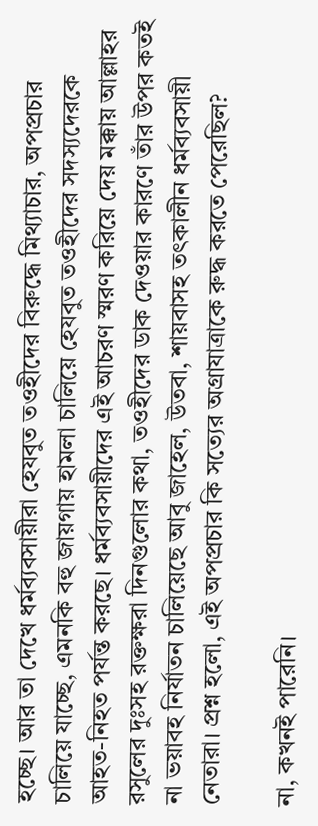হচ্ছে। আর তা দেখে ধর্মব্যবসায়ীরা হেযবুত তওহীদের বিরুদ্ধে মিথ্যাচার, অপপ্রচার চালিয়ে যাচ্ছে, এমনকি বহু জায়গায় হামলা চালিয়ে হেযবুত তওহীদের সদস্যদেরকে আহত-নিহত পর্যন্ত করছে। ধর্মব্যবসায়ীদের এই আচরণ স্মরণ করিয়ে দেয় মক্কায় আল্লাহর রসুলের দুঃসহ রক্তক্ষরা দিনগুলোর কথা, তওহীদের ডাক দেওয়ার কারণে তাঁর উপর কতই না ভয়াবহ নির্যাতন চালিয়েছে আবু জাহেল, উতবা, শায়বাসহ তৎকালীন ধর্মব্যবসায়ী নেতারা। প্রশ্ন হলো, এই অপপ্রচার কি সত্যের অগ্রাযাত্রাকে রুদ্ধ করতে পেরেছিল?

না, কখনই পারেনি।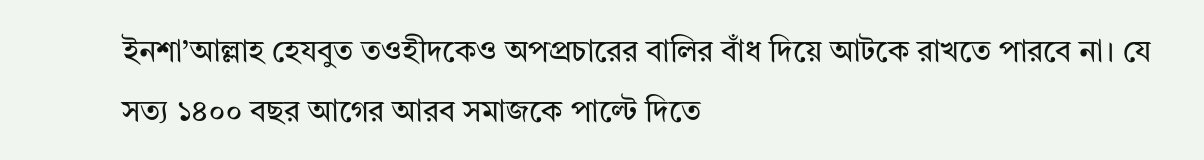ইনশা’আল্লাহ হেযবুত তওহীদকেও অপপ্রচারের বালির বাঁধ দিয়ে আটকে রাখতে পারবে না। যে সত্য ১৪০০ বছর আগের আরব সমাজকে পাল্টে দিতে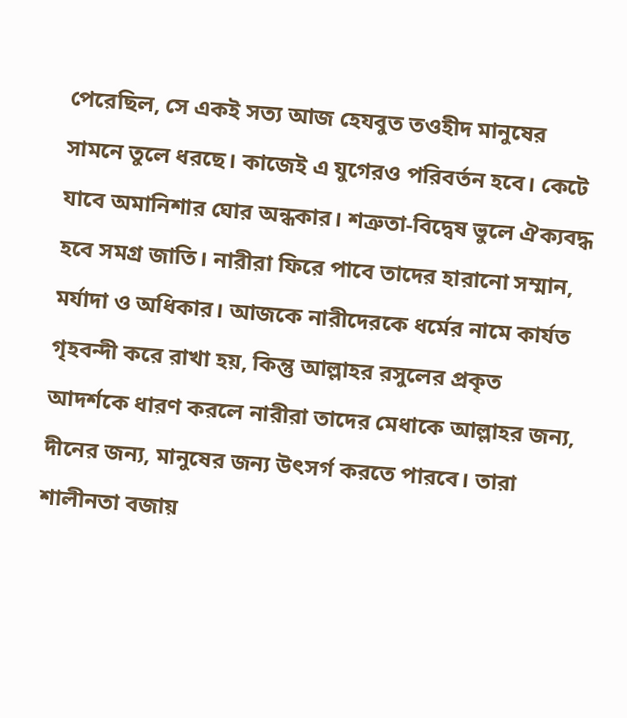পেরেছিল, সে একই সত্য আজ হেযবুত তওহীদ মানুষের সামনে তুলে ধরছে। কাজেই এ যুগেরও পরিবর্তন হবে। কেটে যাবে অমানিশার ঘোর অন্ধকার। শত্রুতা-বিদ্বেষ ভুলে ঐক্যবদ্ধ হবে সমগ্র জাতি। নারীরা ফিরে পাবে তাদের হারানো সম্মান, মর্যাদা ও অধিকার। আজকে নারীদেরকে ধর্মের নামে কার্যত গৃহবন্দী করে রাখা হয়, কিন্তু আল্লাহর রসুলের প্রকৃত আদর্শকে ধারণ করলে নারীরা তাদের মেধাকে আল্লাহর জন্য, দীনের জন্য, মানুষের জন্য উৎসর্গ করতে পারবে। তারা শালীনতা বজায়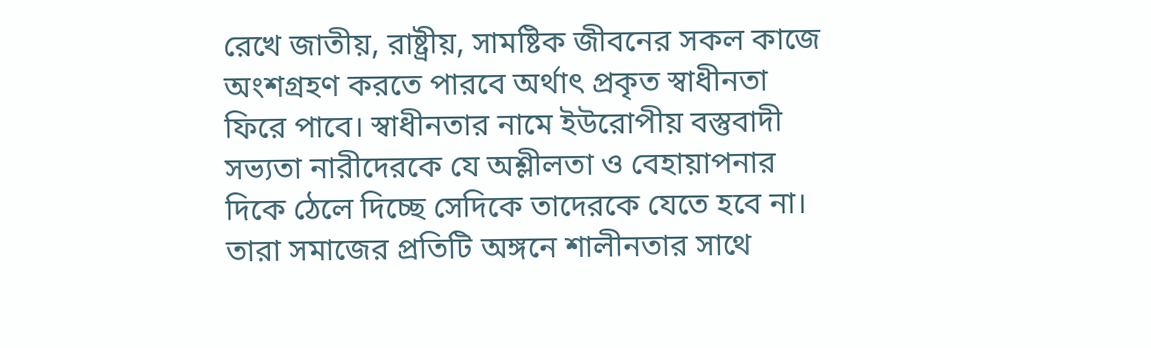রেখে জাতীয়, রাষ্ট্রীয়, সামষ্টিক জীবনের সকল কাজে অংশগ্রহণ করতে পারবে অর্থাৎ প্রকৃত স্বাধীনতা ফিরে পাবে। স্বাধীনতার নামে ইউরোপীয় বস্তুবাদী সভ্যতা নারীদেরকে যে অশ্লীলতা ও বেহায়াপনার দিকে ঠেলে দিচ্ছে সেদিকে তাদেরকে যেতে হবে না। তারা সমাজের প্রতিটি অঙ্গনে শালীনতার সাথে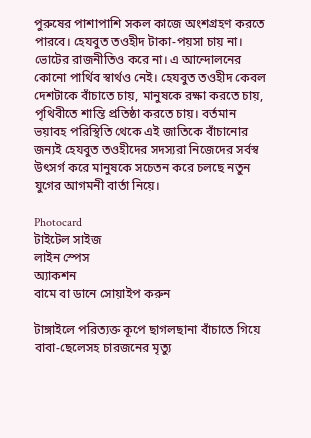পুরুষের পাশাপাশি সকল কাজে অংশগ্রহণ করতে পারবে। হেযবুত তওহীদ টাকা-পয়সা চায় না। ভোটের রাজনীতিও করে না। এ আন্দোলনের কোনো পার্থিব স্বার্থও নেই। হেযবুত তওহীদ কেবল দেশটাকে বাঁচাতে চায়, মানুষকে রক্ষা করতে চায়, পৃথিবীতে শান্তি প্রতিষ্ঠা করতে চায়। বর্তমান ভয়াবহ পরিস্থিতি থেকে এই জাতিকে বাঁচানোর জন্যই হেযবুত তওহীদের সদস্যরা নিজেদের সর্বস্ব উৎসর্গ করে মানুষকে সচেতন করে চলছে নতুন যুগের আগমনী বার্তা নিয়ে।

Photocard
টাইটেল সাইজ
লাইন স্পেস
অ্যাকশন
বামে বা ডানে সোয়াইপ করুন

টাঙ্গাইলে পরিত্যক্ত কূপে ছাগলছানা বাঁচাতে গিয়ে বাবা-ছেলেসহ চারজনের মৃত্যু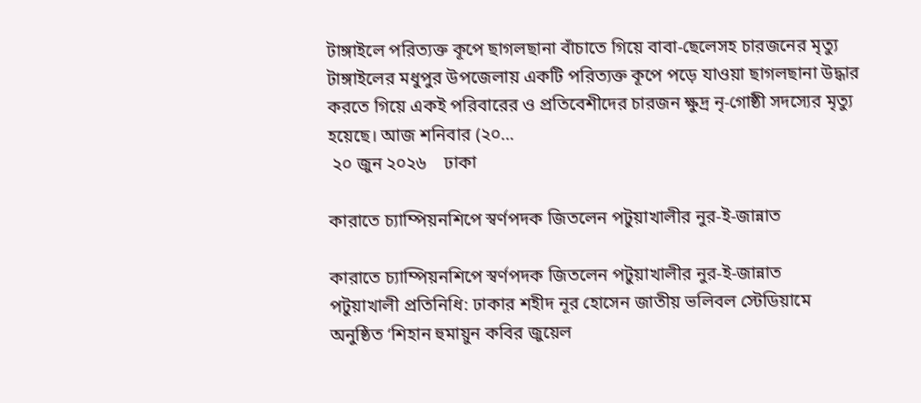টাঙ্গাইলে পরিত্যক্ত কূপে ছাগলছানা বাঁচাতে গিয়ে বাবা-ছেলেসহ চারজনের মৃত্যু
টাঙ্গাইলের মধুপুর উপজেলায় একটি পরিত্যক্ত কূপে পড়ে যাওয়া ছাগলছানা উদ্ধার করতে গিয়ে একই পরিবারের ও প্রতিবেশীদের চারজন ক্ষুদ্র নৃ-গোষ্ঠী সদস্যের মৃত্যু হয়েছে। আজ শনিবার (২০…
 ২০ জুন ২০২৬    ঢাকা

কারাতে চ্যাম্পিয়নশিপে স্বর্ণপদক জিতলেন পটুয়াখালীর নুর-ই-জান্নাত

কারাতে চ্যাম্পিয়নশিপে স্বর্ণপদক জিতলেন পটুয়াখালীর নুর-ই-জান্নাত
পটুয়াখালী প্রতিনিধি: ঢাকার শহীদ নূর হোসেন জাতীয় ভলিবল স্টেডিয়ামে অনুষ্ঠিত ‘শিহান হুমায়ুন কবির জুয়েল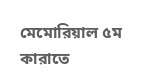মেমোরিয়াল ৫ম কারাতে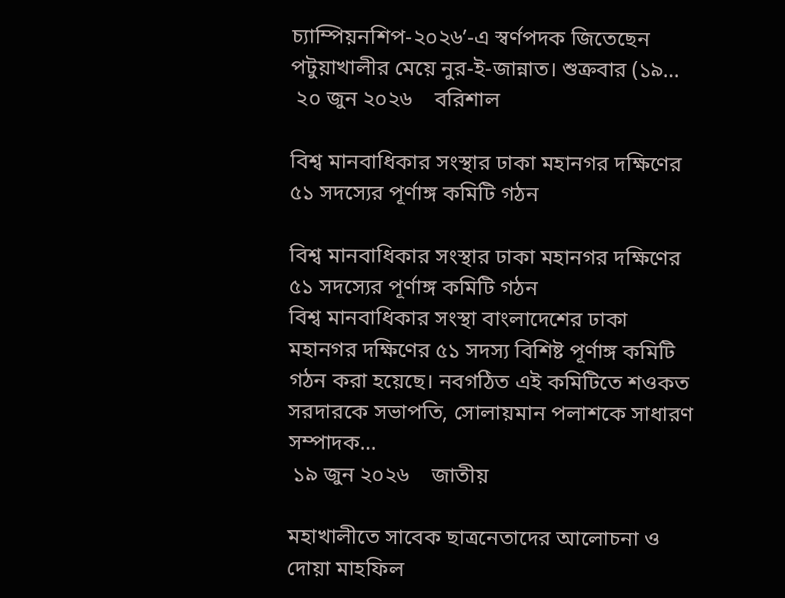চ্যাম্পিয়নশিপ-২০২৬’-এ স্বর্ণপদক জিতেছেন পটুয়াখালীর মেয়ে নুর-ই-জান্নাত। শুক্রবার (১৯…
 ২০ জুন ২০২৬    বরিশাল

বিশ্ব মানবাধিকার সংস্থার ঢাকা মহানগর দক্ষিণের ৫১ সদস্যের পূর্ণাঙ্গ কমিটি গঠন

বিশ্ব মানবাধিকার সংস্থার ঢাকা মহানগর দক্ষিণের ৫১ সদস্যের পূর্ণাঙ্গ কমিটি গঠন
বিশ্ব মানবাধিকার সংস্থা বাংলাদেশের ঢাকা মহানগর দক্ষিণের ৫১ সদস্য বিশিষ্ট পূর্ণাঙ্গ কমিটি গঠন করা হয়েছে। নবগঠিত এই কমিটিতে শওকত সরদারকে সভাপতি, সোলায়মান পলাশকে সাধারণ সম্পাদক…
 ১৯ জুন ২০২৬    জাতীয়

মহাখালীতে সাবেক ছাত্রনেতাদের আলোচনা ও দোয়া মাহফিল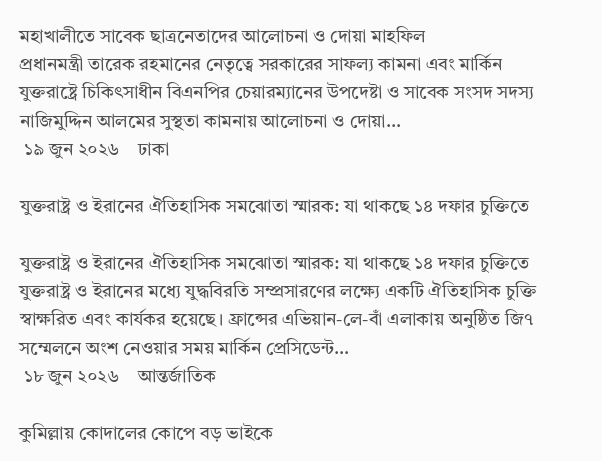মহাখালীতে সাবেক ছাত্রনেতাদের আলোচনা ও দোয়া মাহফিল
প্রধানমন্ত্রী তারেক রহমানের নেতৃত্বে সরকারের সাফল্য কামনা এবং মার্কিন যুক্তরাষ্ট্রে চিকিৎসাধীন বিএনপির চেয়ারম্যানের উপদেষ্টা ও সাবেক সংসদ সদস্য নাজিমুদ্দিন আলমের সুস্থতা কামনায় আলোচনা ও দোয়া…
 ১৯ জুন ২০২৬    ঢাকা

যুক্তরাষ্ট্র ও ইরানের ঐতিহাসিক সমঝোতা স্মারক: যা থাকছে ১৪ দফার চুক্তিতে

যুক্তরাষ্ট্র ও ইরানের ঐতিহাসিক সমঝোতা স্মারক: যা থাকছে ১৪ দফার চুক্তিতে
যুক্তরাষ্ট্র ও ইরানের মধ্যে যুদ্ধবিরতি সম্প্রসারণের লক্ষ্যে একটি ঐতিহাসিক চুক্তি স্বাক্ষরিত এবং কার্যকর হয়েছে। ফ্রান্সের এভিয়ান-লে-বাঁ এলাকায় অনুষ্ঠিত জি৭ সম্মেলনে অংশ নেওয়ার সময় মার্কিন প্রেসিডেন্ট…
 ১৮ জুন ২০২৬    আন্তর্জাতিক

কুমিল্লায় কোদালের কোপে বড় ভাইকে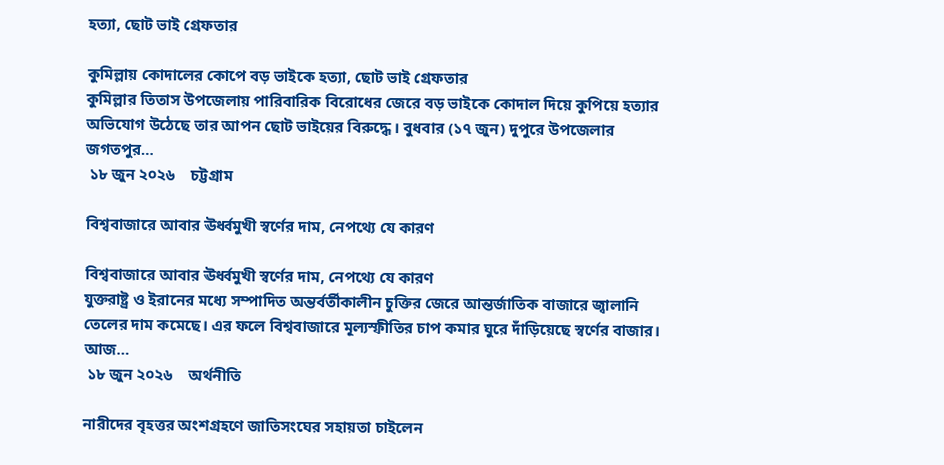হত্যা, ছোট ভাই গ্রেফতার

কুমিল্লায় কোদালের কোপে বড় ভাইকে হত্যা, ছোট ভাই গ্রেফতার
কুমিল্লার তিতাস উপজেলায় পারিবারিক বিরোধের জেরে বড় ভাইকে কোদাল দিয়ে কুপিয়ে হত্যার অভিযোগ উঠেছে তার আপন ছোট ভাইয়ের বিরুদ্ধে। বুধবার (১৭ জুন) দুপুরে উপজেলার জগতপুর…
 ১৮ জুন ২০২৬    চট্টগ্রাম

বিশ্ববাজারে আবার ঊর্ধ্বমুখী স্বর্ণের দাম, নেপথ্যে যে কারণ

বিশ্ববাজারে আবার ঊর্ধ্বমুখী স্বর্ণের দাম, নেপথ্যে যে কারণ
যুক্তরাষ্ট্র ও ইরানের মধ্যে সম্পাদিত অন্তর্বর্তীকালীন চুক্তির জেরে আন্তর্জাতিক বাজারে জ্বালানি তেলের দাম কমেছে। এর ফলে বিশ্ববাজারে মূল্যস্ফীতির চাপ কমার ঘুরে দাঁড়িয়েছে স্বর্ণের বাজার। আজ…
 ১৮ জুন ২০২৬    অর্থনীতি

নারীদের বৃহত্তর অংশগ্রহণে জাতিসংঘের সহায়তা চাইলেন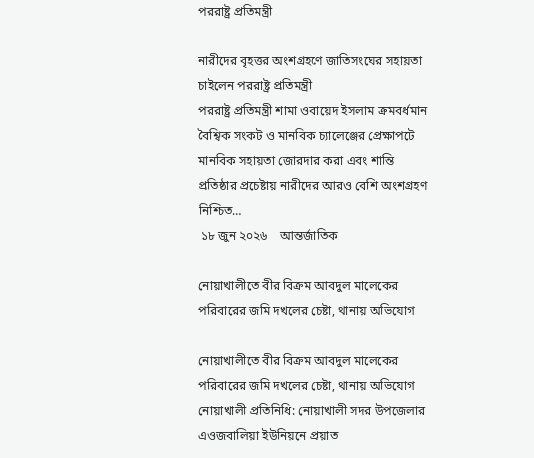পররাষ্ট্র প্রতিমন্ত্রী

নারীদের বৃহত্তর অংশগ্রহণে জাতিসংঘের সহায়তা চাইলেন পররাষ্ট্র প্রতিমন্ত্রী
পররাষ্ট্র প্রতিমন্ত্রী শামা ওবায়েদ ইসলাম ক্রমবর্ধমান বৈশ্বিক সংকট ও মানবিক চ্যালেঞ্জের প্রেক্ষাপটে মানবিক সহায়তা জোরদার করা এবং শান্তি প্রতিষ্ঠার প্রচেষ্টায় নারীদের আরও বেশি অংশগ্রহণ নিশ্চিত…
 ১৮ জুন ২০২৬    আন্তর্জাতিক

নোয়াখালীতে বীর বিক্রম আবদুল মালেকের পরিবারের জমি দখলের চেষ্টা, থানায় অভিযোগ

নোয়াখালীতে বীর বিক্রম আবদুল মালেকের পরিবারের জমি দখলের চেষ্টা, থানায় অভিযোগ
নোয়াখালী প্রতিনিধি: নোয়াখালী সদর উপজেলার এওজবালিয়া ইউনিয়নে প্রয়াত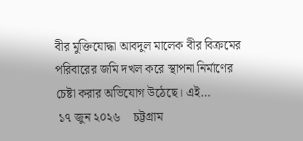বীর মুক্তিযোদ্ধা আবদুল মালেক বীর বিক্রমের পরিবারের জমি দখল করে স্থাপনা নির্মাণের চেষ্টা করার অভিযোগ উঠেছে। এই…
 ১৭ জুন ২০২৬    চট্টগ্রাম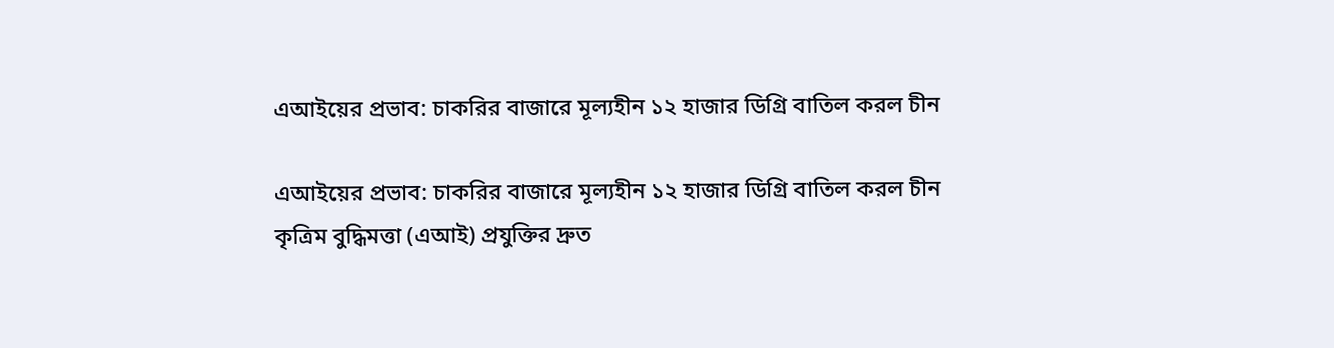এআইয়ের প্রভাব: চাকরির বাজারে মূল্যহীন ১২ হাজার ডিগ্রি বাতিল করল চীন

এআইয়ের প্রভাব: চাকরির বাজারে মূল্যহীন ১২ হাজার ডিগ্রি বাতিল করল চীন
কৃত্রিম বুদ্ধিমত্তা (এআই) প্রযুক্তির দ্রুত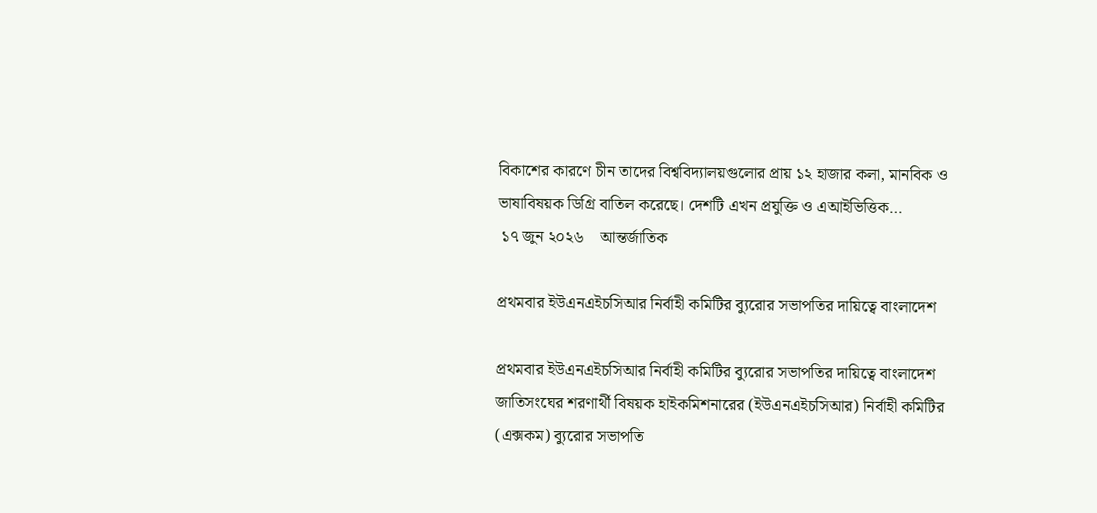বিকাশের কারণে চীন তাদের বিশ্ববিদ্যালয়গুলোর প্রায় ১২ হাজার কলা, মানবিক ও ভাষাবিষয়ক ডিগ্রি বাতিল করেছে। দেশটি এখন প্রযুক্তি ও এআইভিত্তিক…
 ১৭ জুন ২০২৬    আন্তর্জাতিক

প্রথমবার ইউএনএইচসিআর নির্বাহী কমিটির ব্যুরোর সভাপতির দায়িত্বে বাংলাদেশ

প্রথমবার ইউএনএইচসিআর নির্বাহী কমিটির ব্যুরোর সভাপতির দায়িত্বে বাংলাদেশ
জাতিসংঘের শরণার্থী বিষয়ক হাইকমিশনারের (ইউএনএইচসিআর) নির্বাহী কমিটির (এক্সকম) ব্যুরোর সভাপতি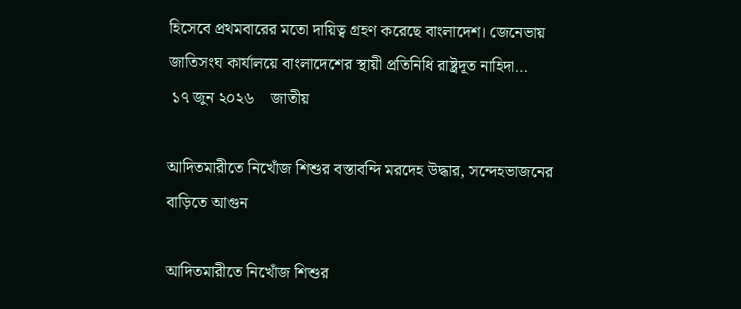হিসেবে প্রথমবারের মতো দায়িত্ব গ্রহণ করেছে বাংলাদেশ। জেনেভায় জাতিসংঘ কার্যালয়ে বাংলাদেশের স্থায়ী প্রতিনিধি রাষ্ট্রদূত নাহিদা…
 ১৭ জুন ২০২৬    জাতীয়

আদিতমারীতে নিখোঁজ শিশুর বস্তাবন্দি মরদেহ উদ্ধার, সন্দেহভাজনের বাড়িতে আগুন

আদিতমারীতে নিখোঁজ শিশুর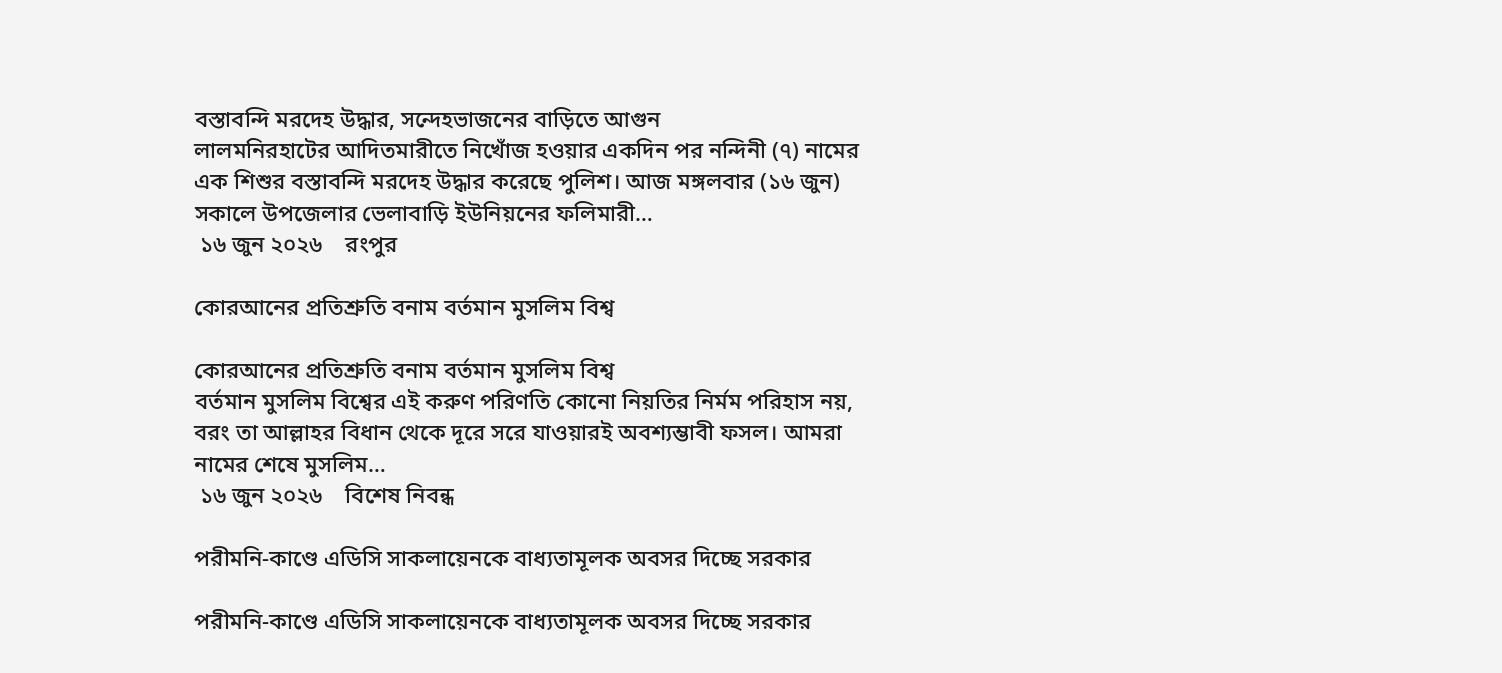বস্তাবন্দি মরদেহ উদ্ধার, সন্দেহভাজনের বাড়িতে আগুন
লালমনিরহাটের আদিতমারীতে নিখোঁজ হওয়ার একদিন পর নন্দিনী (৭) নামের এক শিশুর বস্তাবন্দি মরদেহ উদ্ধার করেছে পুলিশ। আজ মঙ্গলবার (১৬ জুন) সকালে উপজেলার ভেলাবাড়ি ইউনিয়নের ফলিমারী…
 ১৬ জুন ২০২৬    রংপুর

কোরআনের প্রতিশ্রুতি বনাম বর্তমান মুসলিম বিশ্ব

কোরআনের প্রতিশ্রুতি বনাম বর্তমান মুসলিম বিশ্ব
বর্তমান মুসলিম বিশ্বের এই করুণ পরিণতি কোনো নিয়তির নির্মম পরিহাস নয়, বরং তা আল্লাহর বিধান থেকে দূরে সরে যাওয়ারই অবশ্যম্ভাবী ফসল। আমরা নামের শেষে মুসলিম…
 ১৬ জুন ২০২৬    বিশেষ নিবন্ধ

পরীমনি-কাণ্ডে এডিসি সাকলায়েনকে বাধ্যতামূলক অবসর দিচ্ছে সরকার

পরীমনি-কাণ্ডে এডিসি সাকলায়েনকে বাধ্যতামূলক অবসর দিচ্ছে সরকার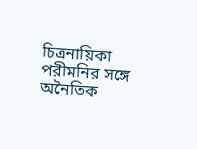চিত্রনায়িকা পরীমনির সঙ্গে অনৈতিক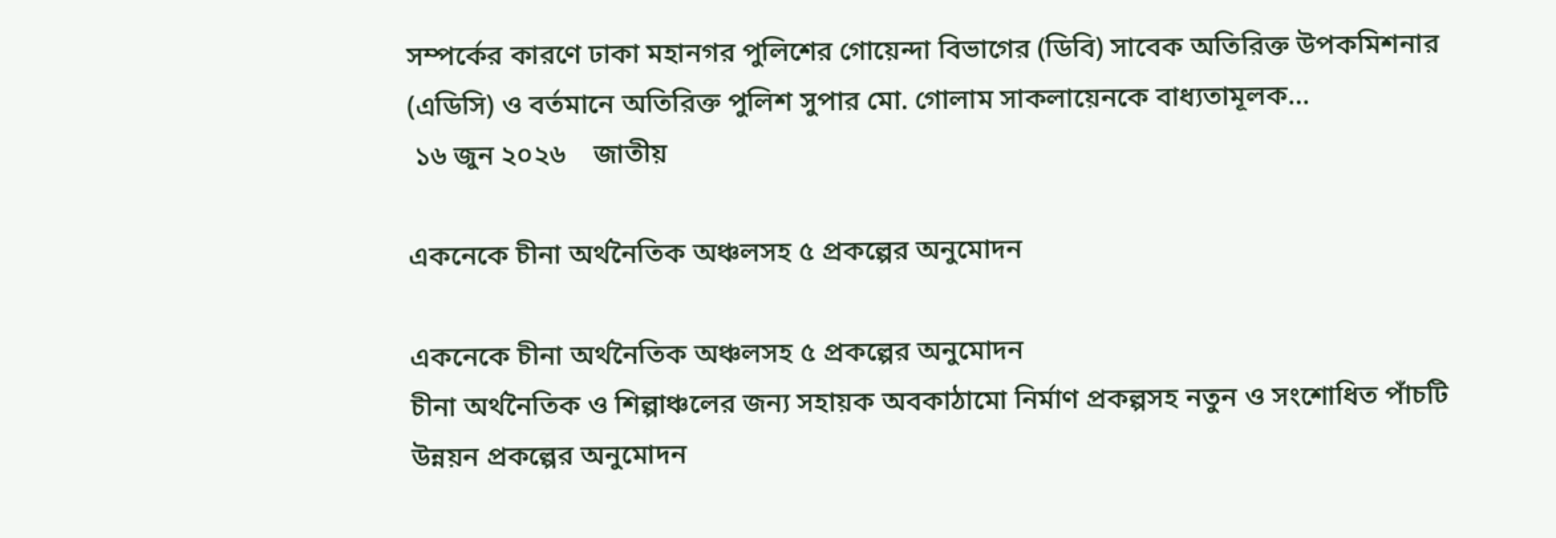সম্পর্কের কারণে ঢাকা মহানগর পুলিশের গোয়েন্দা বিভাগের (ডিবি) সাবেক অতিরিক্ত উপকমিশনার (এডিসি) ও বর্তমানে অতিরিক্ত পুলিশ সুপার মো. গোলাম সাকলায়েনকে বাধ্যতামূলক…
 ১৬ জুন ২০২৬    জাতীয়

একনেকে চীনা অর্থনৈতিক অঞ্চলসহ ৫ প্রকল্পের অনুমোদন

একনেকে চীনা অর্থনৈতিক অঞ্চলসহ ৫ প্রকল্পের অনুমোদন
চীনা অর্থনৈতিক ও শিল্পাঞ্চলের জন্য সহায়ক অবকাঠামো নির্মাণ প্রকল্পসহ নতুন ও সংশোধিত পাঁচটি উন্নয়ন প্রকল্পের অনুমোদন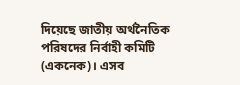দিয়েছে জাতীয় অর্থনৈতিক পরিষদের নির্বাহী কমিটি (একনেক)। এসব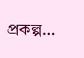প্রকল্প…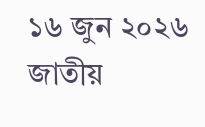১৬ জুন ২০২৬    জাতীয়